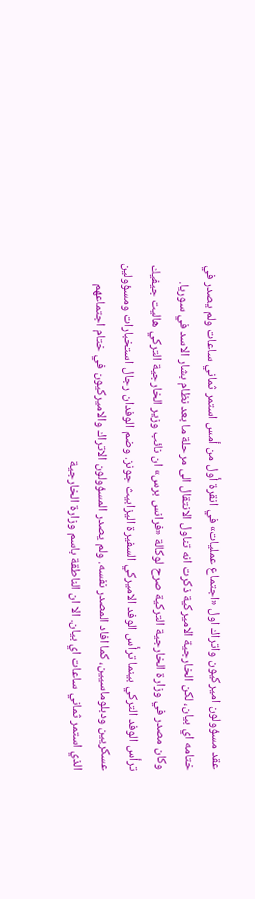عقد مسؤولون اميركيون واتراك اول «اجتماع عمليات» في انقرة أول من أمس استمر ثماني ساعات ولم يصدر في ختامه اي بيان، لكن الخارجية الاميركية ذكرت انه تناول الانتقال الى مرحلة ما بعد نظام بشار الاسد في سوريا. وكان مصدر في وزارة الخارجية التركية صرح لوكالة «فرانس برس» ان نائب وزير الخارجية التركي هاليت جيفيك ترأس الوفد التركي بينما ترأس الوفد الاميركي السفيرة اليزابيث جونز. وضم الوفدان رجال استخبارات ومسؤولين عسكريين ودبلوماسيين، كما افاد المصدر نفسه. ولم يصدر المسؤولون الاتراك والاميركيون في ختام اجتماعهم الذي استمر ثماني ساعات اي بيان. الا ان الناطقة باسم وزارة الخارجية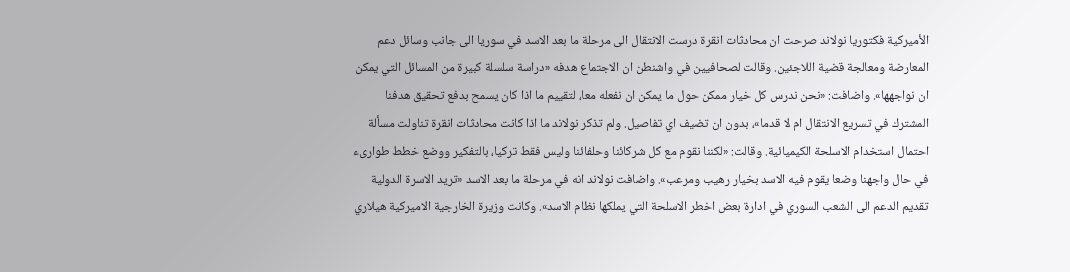الأميركية فكتوريا نولاند صرحت ان محادثات انقرة درست الانتقال الى مرحلة ما بعد الاسد في سوريا الى جانب وسائل دعم المعارضة ومعالجة قضية اللاجئين. وقالت لصحافيين في واشنطن ان الاجتماع هدفه «دراسة سلسلة كبيرة من المسائل التي يمكن ان نواجهها». واضافت: «نحن ندرس كل خيار ممكن حول ما يمكن ان نفعله معا، لتقييم ما اذا كان يسمح بدفع تحقيق هدفنا المشترك في تسريع الانتقال ام لا قدما»، بدون ان تضيف اي تفاصيل. ولم تذكر نولاند ما اذا كانت محادثات انقرة تناولت مسألة احتمال استخدام الاسلحة الكيميائية. وقالت: «لكننا نقوم مع كل شركائنا وحلفائنا وليس فقط تركيا، بالتفكير ووضع خطط طوارىء في حال واجهنا وضعا يقوم فيه الاسد بخيار رهيب ومرعب». واضافت نولاند انه في مرحلة ما بعد الاسد «تريد الاسرة الدولية تقديم الدعم الى الشعب السوري في ادارة بعض اخطر الاسلحة التي يملكها نظام الاسد». وكانت وزيرة الخارجية الاميركية هيلاري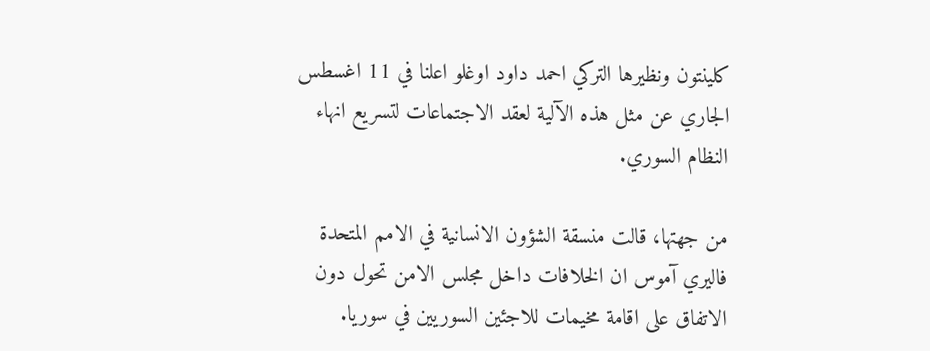كلينتون ونظيرها التركي احمد داود اوغلو اعلنا في 11 اغسطس الجاري عن مثل هذه الآلية لعقد الاجتماعات لتسريع انهاء النظام السوري.

من جهتها، قالت منسقة الشؤون الانسانية في الامم المتحدة فاليري آموس ان الخلافات داخل مجلس الامن تحول دون الاتفاق على اقامة مخيمات للاجئين السوريين في سوريا.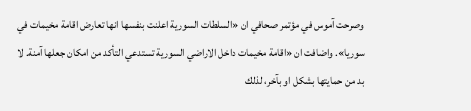وصرحت آموس في مؤتمر صحافي ان «السلطات السورية اعلنت بنفسها انها تعارض اقامة مخيمات في سوريا». واضافت ان «اقامة مخيمات داخل الاراضي السورية تستدعي التأكد من امكان جعلها آمنة. لا بد من حمايتها بشكل او بآخر، لذلك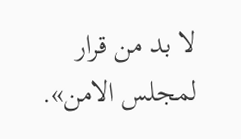لا بد من قرار لمجلس الامن».